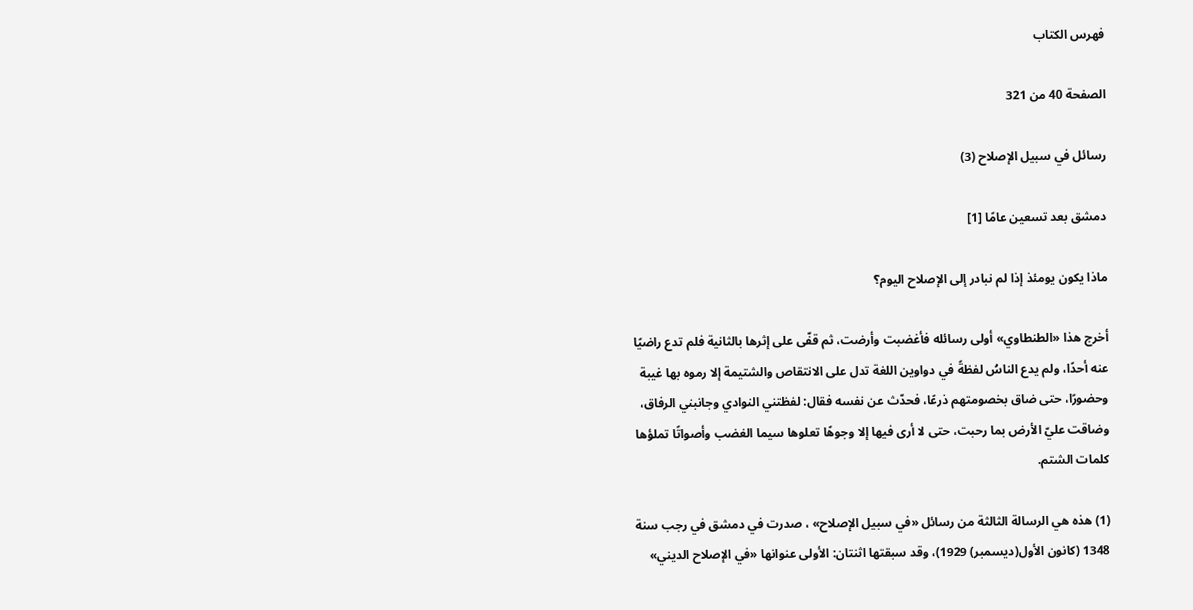فهرس الكتاب

الصفحة 40 من 321

رسائل في سبيل الإصلاح (3)

دمشق بعد تسعين عامًا [1]

ماذا يكون يومئذ إذا لم نبادر إلى الإصلاح اليوم؟

أخرج هذا «الطنطاوي» أولى رسائله فأغضبت وأرضت، ثم قفّى على إثرها بالثانية فلم تدع راضيًا عنه أحدًا، ولم يدع الناسُ لفظةً في دواوين اللغة تدل على الانتقاص والشتيمة إلا رموه بها غيبة وحضورًا، حتى ضاق بخصومتهم ذرعًا، فحدّث عن نفسه فقال: لفظتني النوادي وجانبني الرفاق، وضاقت عليّ الأرض بما رحبت، حتى لا أرى فيها إلا وجوهًا تعلوها سيما الغضب وأصواتًا تملؤها كلمات الشتم.

(1) هذه هي الرسالة الثالثة من رسائل «في سبيل الإصلاح» ، صدرت في دمشق في رجب سنة 1348 (كانون الأول(ديسمبر) 1929)، وقد سبقتها اثنتان: الأولى عنوانها «في الإصلاح الديني»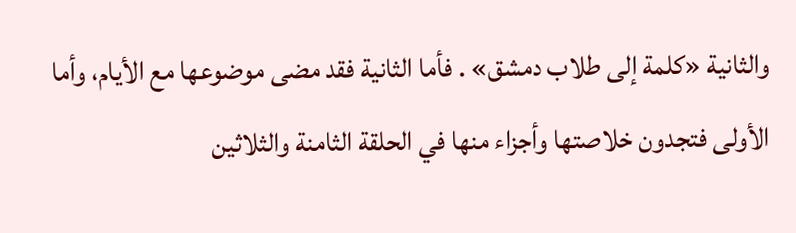والثانية «كلمة إلى طلاب دمشق» . فأما الثانية فقد مضى موضوعها مع الأيام، وأما الأولى فتجدون خلاصتها وأجزاء منها في الحلقة الثامنة والثلاثين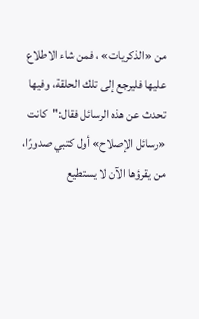من «الذكريات» ، فمن شاء الاطلاع عليها فليرجع إلى تلك الحلقة، وفيها تحدث عن هذه الرسائل فقال:"كانت «رسائل الإصلاح» أول كتبي صدورًا، من يقرؤها الآن لا يستطيع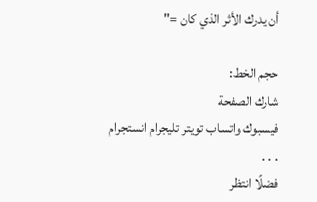أن يدرك الأثر الذي كان ="

حجم الخط:
شارك الصفحة
فيسبوك واتساب تويتر تليجرام انستجرام
. . .
فضلًا انتظر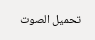تحميل الصوت